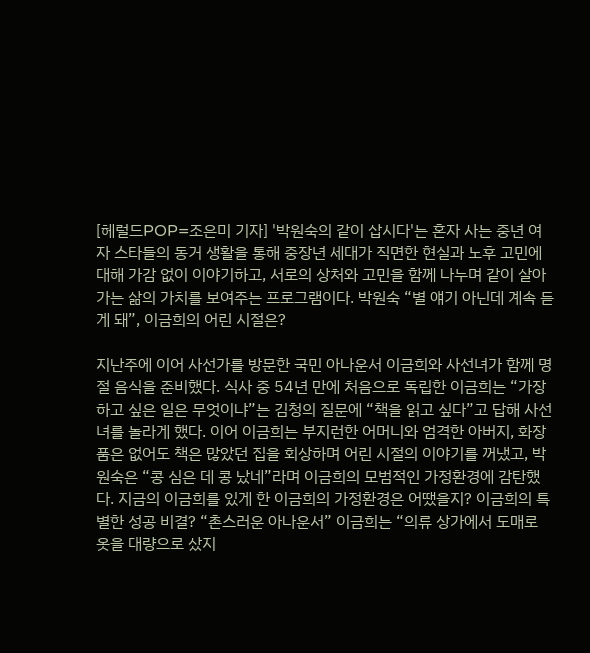[헤럴드POP=조은미 기자] '박원숙의 같이 삽시다'는 혼자 사는 중년 여자 스타들의 동거 생활을 통해 중장년 세대가 직면한 현실과 노후 고민에 대해 가감 없이 이야기하고, 서로의 상처와 고민을 함께 나누며 같이 살아가는 삶의 가치를 보여주는 프로그램이다. 박원숙 “별 얘기 아닌데 계속 듣게 돼”, 이금희의 어린 시절은?

지난주에 이어 사선가를 방문한 국민 아나운서 이금희와 사선녀가 함께 명절 음식을 준비했다. 식사 중 54년 만에 처음으로 독립한 이금희는 “가장 하고 싶은 일은 무엇이냐”는 김청의 질문에 “책을 읽고 싶다”고 답해 사선녀를 놀라게 했다. 이어 이금희는 부지런한 어머니와 엄격한 아버지, 화장품은 없어도 책은 많았던 집을 회상하며 어린 시절의 이야기를 꺼냈고, 박원숙은 “콩 심은 데 콩 났네”라며 이금희의 모범적인 가정환경에 감탄했다. 지금의 이금희를 있게 한 이금희의 가정환경은 어땠을지? 이금희의 특별한 성공 비결? “촌스러운 아나운서” 이금희는 “의류 상가에서 도매로 옷을 대량으로 샀지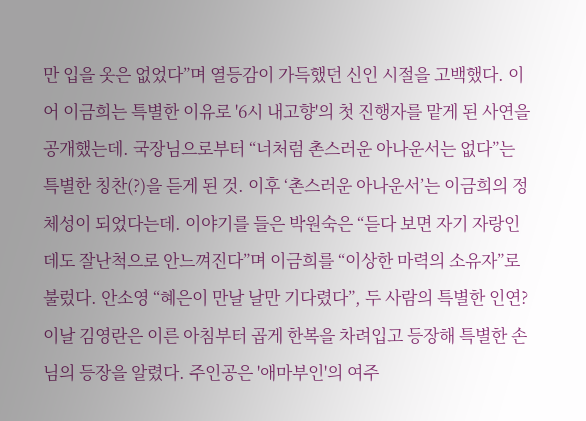만 입을 옷은 없었다”며 열등감이 가득했던 신인 시절을 고백했다. 이어 이금희는 특별한 이유로 '6시 내고향'의 첫 진행자를 맡게 된 사연을 공개했는데. 국장님으로부터 “너처럼 촌스러운 아나운서는 없다”는 특별한 칭찬(?)을 듣게 된 것. 이후 ‘촌스러운 아나운서’는 이금희의 정체성이 되었다는데. 이야기를 들은 박원숙은 “듣다 보면 자기 자랑인데도 잘난척으로 안느껴진다”며 이금희를 “이상한 마력의 소유자”로 불렀다. 안소영 “혜은이 만날 날만 기다렸다”, 두 사람의 특별한 인연? 이날 김영란은 이른 아침부터 곱게 한복을 차려입고 등장해 특별한 손님의 등장을 알렸다. 주인공은 '애마부인'의 여주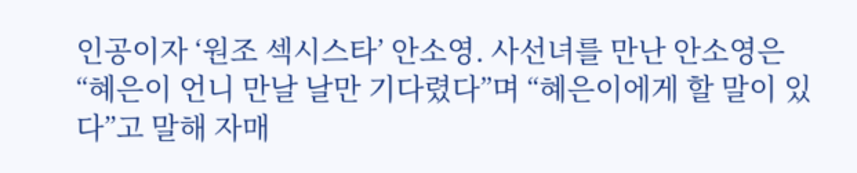인공이자 ‘원조 섹시스타’ 안소영. 사선녀를 만난 안소영은 “혜은이 언니 만날 날만 기다렸다”며 “혜은이에게 할 말이 있다”고 말해 자매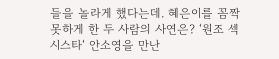들을 놀라게 했다는데. 혜은이를 꼼짝 못하게 한 두 사람의 사연은? ‘원조 섹시스타‘ 안소영을 만난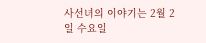사선녀의 이야기는 2월 2일 수요일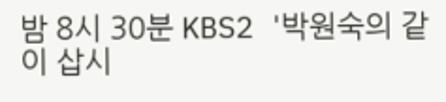밤 8시 30분 KBS2 '박원숙의 같이 삽시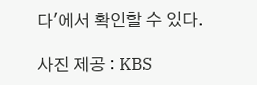다'에서 확인할 수 있다.

사진 제공 : KBS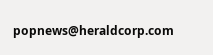popnews@heraldcorp.com